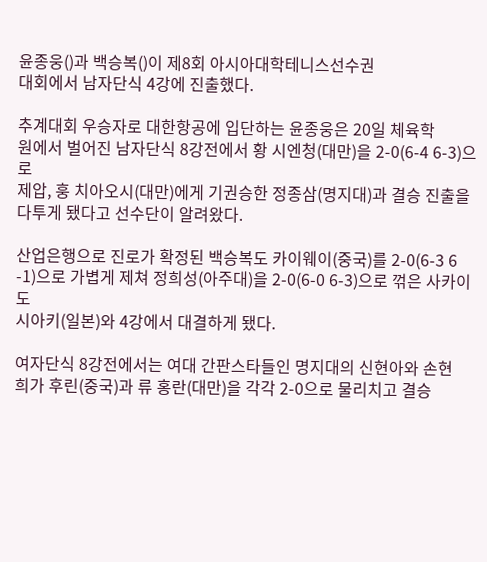윤종웅()과 백승복()이 제8회 아시아대학테니스선수권
대회에서 남자단식 4강에 진출했다.

추계대회 우승자로 대한항공에 입단하는 윤종웅은 20일 체육학
원에서 벌어진 남자단식 8강전에서 황 시엔청(대만)을 2-0(6-4 6-3)으로
제압, 훙 치아오시(대만)에게 기권승한 정종삼(명지대)과 결승 진출을
다투게 됐다고 선수단이 알려왔다.

산업은행으로 진로가 확정된 백승복도 카이웨이(중국)를 2-0(6-3 6
-1)으로 가볍게 제쳐 정희성(아주대)을 2-0(6-0 6-3)으로 꺾은 사카이 도
시아키(일본)와 4강에서 대결하게 됐다.

여자단식 8강전에서는 여대 간판스타들인 명지대의 신현아와 손현
희가 후린(중국)과 류 홍란(대만)을 각각 2-0으로 물리치고 결승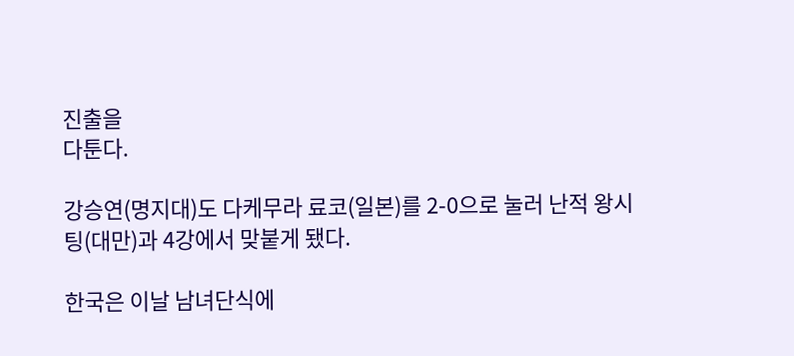진출을
다툰다.

강승연(명지대)도 다케무라 료코(일본)를 2-0으로 눌러 난적 왕시
팅(대만)과 4강에서 맞붙게 됐다.

한국은 이날 남녀단식에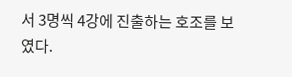서 3명씩 4강에 진출하는 호조를 보였다.